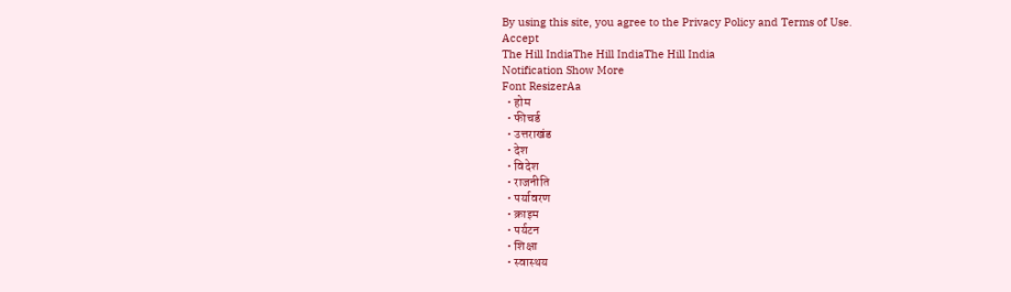By using this site, you agree to the Privacy Policy and Terms of Use.
Accept
The Hill IndiaThe Hill IndiaThe Hill India
Notification Show More
Font ResizerAa
  • होम
  • फीचर्ड
  • उत्तराखंड
  • देश
  • विदेश
  • राजनीति
  • पर्यावरण
  • क्राइम
  • पर्यटन
  • शिक्षा
  • स्वास्थय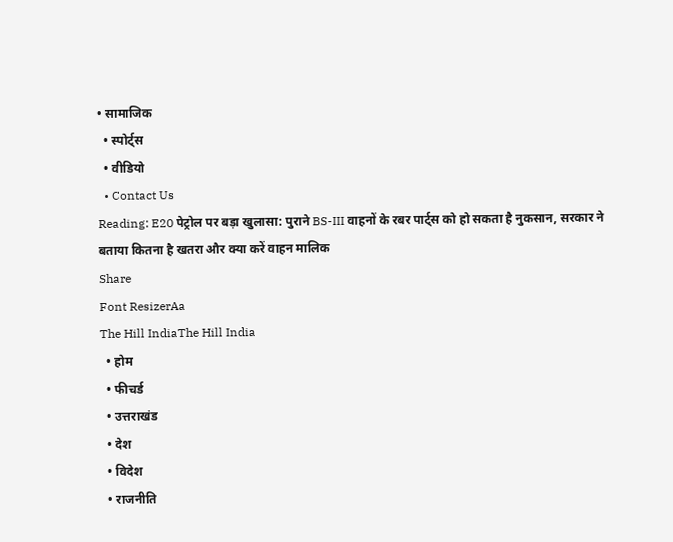• सामाजिक
  • स्पोर्ट्स
  • वीडियो
  • Contact Us
Reading: E20 पेट्रोल पर बड़ा खुलासा: पुराने BS-III वाहनों के रबर पार्ट्स को हो सकता है नुकसान, सरकार ने बताया कितना है खतरा और क्या करें वाहन मालिक
Share
Font ResizerAa
The Hill IndiaThe Hill India
  • होम
  • फीचर्ड
  • उत्तराखंड
  • देश
  • विदेश
  • राजनीति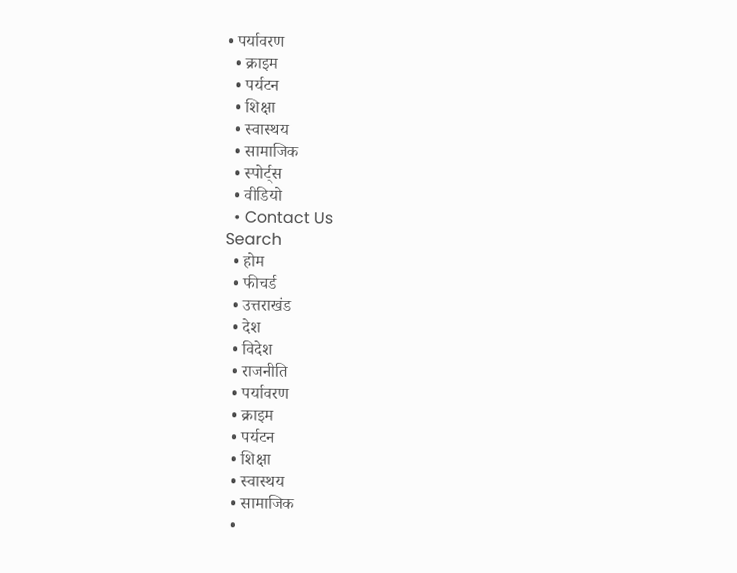• पर्यावरण
  • क्राइम
  • पर्यटन
  • शिक्षा
  • स्वास्थय
  • सामाजिक
  • स्पोर्ट्स
  • वीडियो
  • Contact Us
Search
  • होम
  • फीचर्ड
  • उत्तराखंड
  • देश
  • विदेश
  • राजनीति
  • पर्यावरण
  • क्राइम
  • पर्यटन
  • शिक्षा
  • स्वास्थय
  • सामाजिक
  •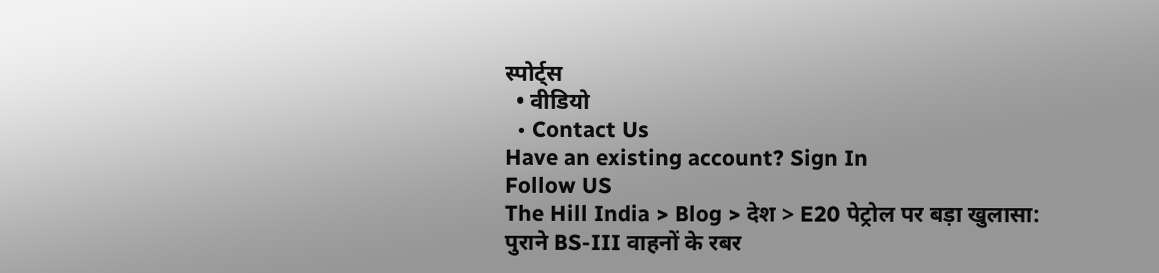स्पोर्ट्स
  • वीडियो
  • Contact Us
Have an existing account? Sign In
Follow US
The Hill India > Blog > देश > E20 पेट्रोल पर बड़ा खुलासा: पुराने BS-III वाहनों के रबर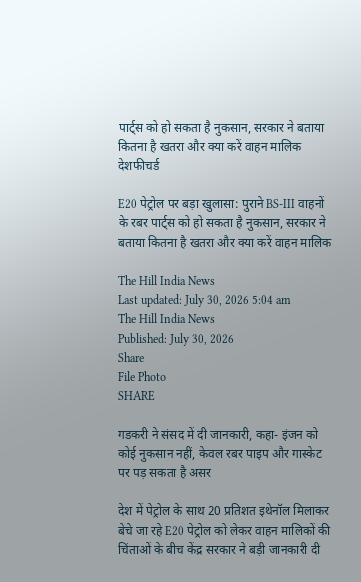पार्ट्स को हो सकता है नुकसान, सरकार ने बताया कितना है खतरा और क्या करें वाहन मालिक
देशफीचर्ड

E20 पेट्रोल पर बड़ा खुलासा: पुराने BS-III वाहनों के रबर पार्ट्स को हो सकता है नुकसान, सरकार ने बताया कितना है खतरा और क्या करें वाहन मालिक

The Hill India News
Last updated: July 30, 2026 5:04 am
The Hill India News
Published: July 30, 2026
Share
File Photo
SHARE

गडकरी ने संसद में दी जानकारी, कहा- इंजन को कोई नुकसान नहीं, केवल रबर पाइप और गास्केट पर पड़ सकता है असर

देश में पेट्रोल के साथ 20 प्रतिशत इथेनॉल मिलाकर बेचे जा रहे E20 पेट्रोल को लेकर वाहन मालिकों की चिंताओं के बीच केंद्र सरकार ने बड़ी जानकारी दी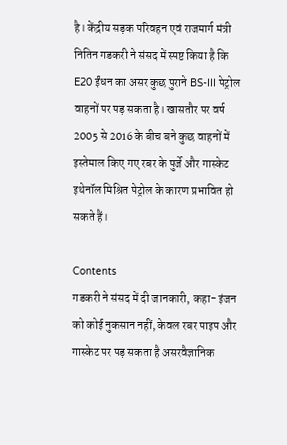है। केंद्रीय सड़क परिवहन एवं राजमार्ग मंत्री नितिन गडकरी ने संसद में स्पष्ट किया है कि E20 ईंधन का असर कुछ पुराने BS-III पेट्रोल वाहनों पर पड़ सकता है। खासतौर पर वर्ष 2005 से 2016 के बीच बने कुछ वाहनों में इस्तेमाल किए गए रबर के पुर्जे और गास्केट इथेनॉल मिश्रित पेट्रोल के कारण प्रभावित हो सकते हैं।

Contents
गडकरी ने संसद में दी जानकारी, कहा- इंजन को कोई नुकसान नहीं, केवल रबर पाइप और गास्केट पर पड़ सकता है असरवैज्ञानिक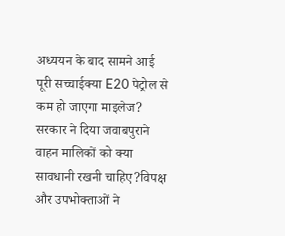अध्ययन के बाद सामने आई पूरी सच्चाईक्या E20 पेट्रोल से कम हो जाएगा माइलेज? सरकार ने दिया जवाबपुराने वाहन मालिकों को क्या सावधानी रखनी चाहिए?विपक्ष और उपभोक्ताओं ने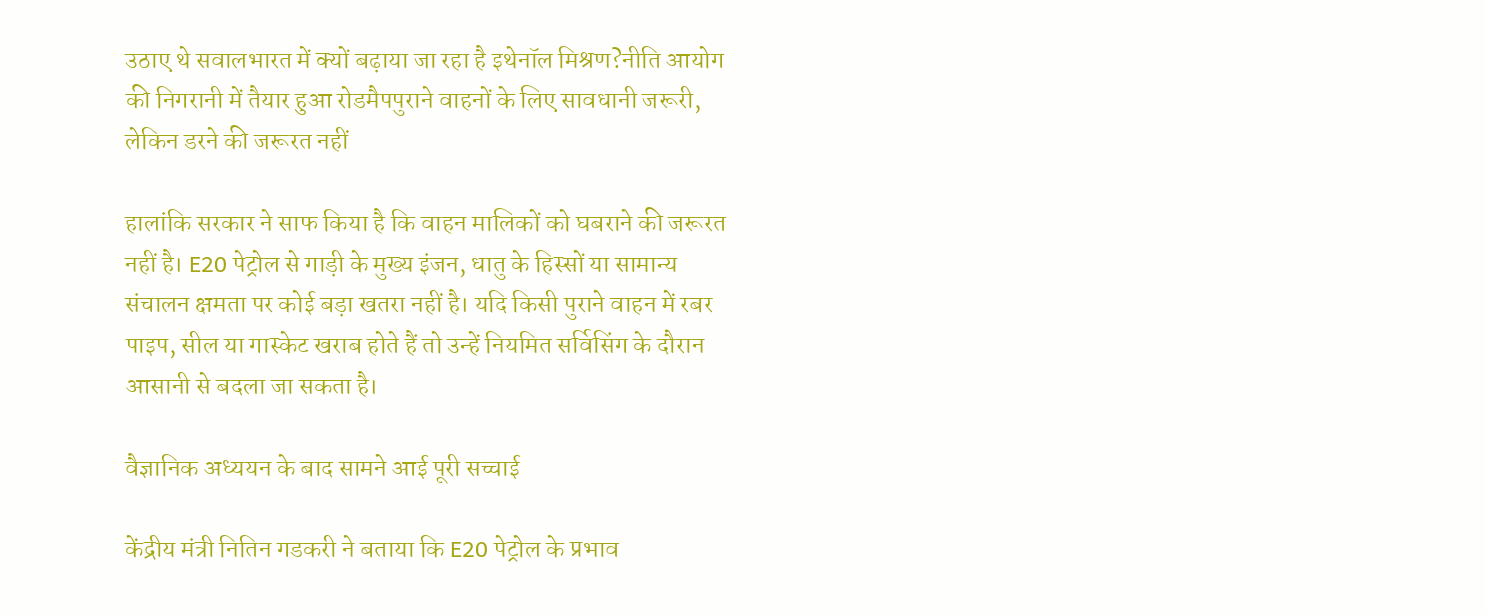उठाए थे सवालभारत में क्यों बढ़ाया जा रहा है इथेनॉल मिश्रण?नीति आयोग की निगरानी में तैयार हुआ रोडमैपपुराने वाहनों के लिए सावधानी जरूरी, लेकिन डरने की जरूरत नहीं

हालांकि सरकार ने साफ किया है कि वाहन मालिकों को घबराने की जरूरत नहीं है। E20 पेट्रोल से गाड़ी के मुख्य इंजन, धातु के हिस्सों या सामान्य संचालन क्षमता पर कोई बड़ा खतरा नहीं है। यदि किसी पुराने वाहन में रबर पाइप, सील या गास्केट खराब होते हैं तो उन्हें नियमित सर्विसिंग के दौरान आसानी से बदला जा सकता है।

वैज्ञानिक अध्ययन के बाद सामने आई पूरी सच्चाई

केंद्रीय मंत्री नितिन गडकरी ने बताया कि E20 पेट्रोल के प्रभाव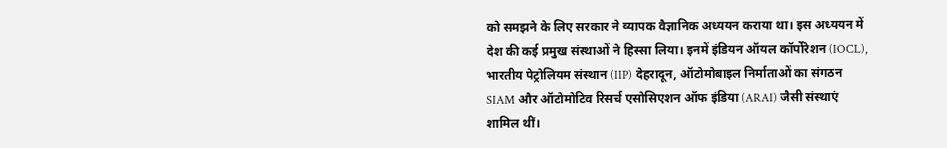को समझने के लिए सरकार ने व्यापक वैज्ञानिक अध्ययन कराया था। इस अध्ययन में देश की कई प्रमुख संस्थाओं ने हिस्सा लिया। इनमें इंडियन ऑयल कॉर्पोरेशन (IOCL), भारतीय पेट्रोलियम संस्थान (IIP) देहरादून, ऑटोमोबाइल निर्माताओं का संगठन SIAM और ऑटोमोटिव रिसर्च एसोसिएशन ऑफ इंडिया (ARAI) जैसी संस्थाएं शामिल थीं।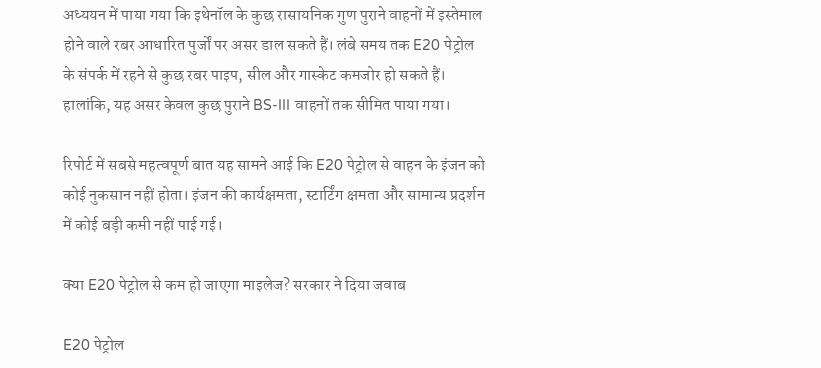अध्ययन में पाया गया कि इथेनॉल के कुछ रासायनिक गुण पुराने वाहनों में इस्तेमाल होने वाले रबर आधारित पुर्जों पर असर डाल सकते हैं। लंबे समय तक E20 पेट्रोल के संपर्क में रहने से कुछ रबर पाइप, सील और गास्केट कमजोर हो सकते हैं। हालांकि, यह असर केवल कुछ पुराने BS-III वाहनों तक सीमित पाया गया।

रिपोर्ट में सबसे महत्वपूर्ण बात यह सामने आई कि E20 पेट्रोल से वाहन के इंजन को कोई नुकसान नहीं होता। इंजन की कार्यक्षमता, स्टार्टिंग क्षमता और सामान्य प्रदर्शन में कोई बड़ी कमी नहीं पाई गई।

क्या E20 पेट्रोल से कम हो जाएगा माइलेज? सरकार ने दिया जवाब

E20 पेट्रोल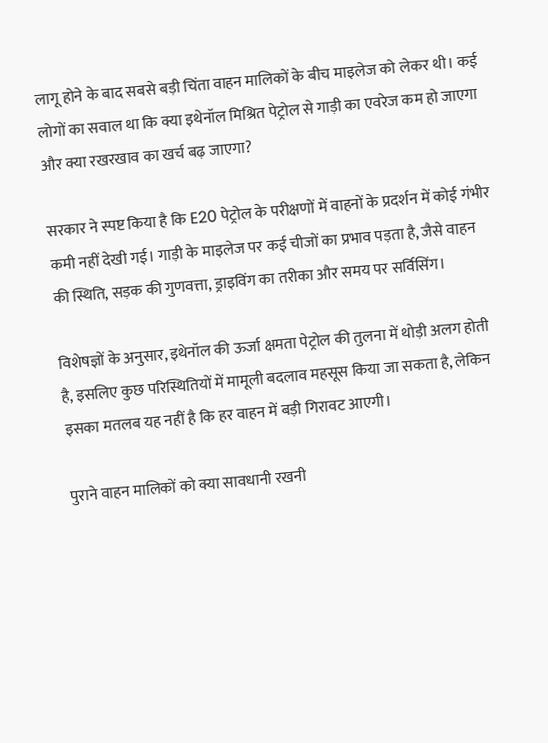लागू होने के बाद सबसे बड़ी चिंता वाहन मालिकों के बीच माइलेज को लेकर थी। कई लोगों का सवाल था कि क्या इथेनॉल मिश्रित पेट्रोल से गाड़ी का एवरेज कम हो जाएगा और क्या रखरखाव का खर्च बढ़ जाएगा?

सरकार ने स्पष्ट किया है कि E20 पेट्रोल के परीक्षणों में वाहनों के प्रदर्शन में कोई गंभीर कमी नहीं देखी गई। गाड़ी के माइलेज पर कई चीजों का प्रभाव पड़ता है, जैसे वाहन की स्थिति, सड़क की गुणवत्ता, ड्राइविंग का तरीका और समय पर सर्विसिंग।

विशेषज्ञों के अनुसार, इथेनॉल की ऊर्जा क्षमता पेट्रोल की तुलना में थोड़ी अलग होती है, इसलिए कुछ परिस्थितियों में मामूली बदलाव महसूस किया जा सकता है, लेकिन इसका मतलब यह नहीं है कि हर वाहन में बड़ी गिरावट आएगी।

पुराने वाहन मालिकों को क्या सावधानी रखनी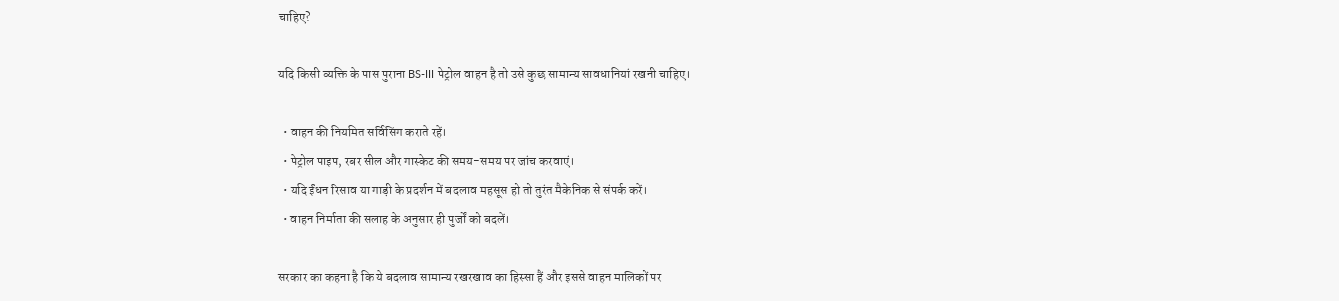चाहिए?

यदि किसी व्यक्ति के पास पुराना BS-III पेट्रोल वाहन है तो उसे कुछ सामान्य सावधानियां रखनी चाहिए।

  • वाहन की नियमित सर्विसिंग कराते रहें।
  • पेट्रोल पाइप, रबर सील और गास्केट की समय-समय पर जांच करवाएं।
  • यदि ईंधन रिसाव या गाड़ी के प्रदर्शन में बदलाव महसूस हो तो तुरंत मैकेनिक से संपर्क करें।
  • वाहन निर्माता की सलाह के अनुसार ही पुर्जों को बदलें।

सरकार का कहना है कि ये बदलाव सामान्य रखरखाव का हिस्सा हैं और इससे वाहन मालिकों पर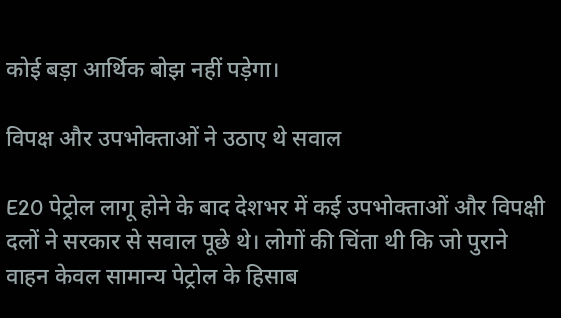कोई बड़ा आर्थिक बोझ नहीं पड़ेगा।

विपक्ष और उपभोक्ताओं ने उठाए थे सवाल

E20 पेट्रोल लागू होने के बाद देशभर में कई उपभोक्ताओं और विपक्षी दलों ने सरकार से सवाल पूछे थे। लोगों की चिंता थी कि जो पुराने वाहन केवल सामान्य पेट्रोल के हिसाब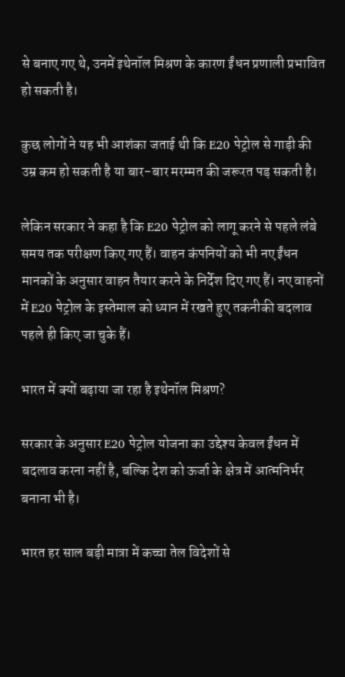से बनाए गए थे, उनमें इथेनॉल मिश्रण के कारण ईंधन प्रणाली प्रभावित हो सकती है।

कुछ लोगों ने यह भी आशंका जताई थी कि E20 पेट्रोल से गाड़ी की उम्र कम हो सकती है या बार-बार मरम्मत की जरूरत पड़ सकती है।

लेकिन सरकार ने कहा है कि E20 पेट्रोल को लागू करने से पहले लंबे समय तक परीक्षण किए गए हैं। वाहन कंपनियों को भी नए ईंधन मानकों के अनुसार वाहन तैयार करने के निर्देश दिए गए हैं। नए वाहनों में E20 पेट्रोल के इस्तेमाल को ध्यान में रखते हुए तकनीकी बदलाव पहले ही किए जा चुके हैं।

भारत में क्यों बढ़ाया जा रहा है इथेनॉल मिश्रण?

सरकार के अनुसार E20 पेट्रोल योजना का उद्देश्य केवल ईंधन में बदलाव करना नहीं है, बल्कि देश को ऊर्जा के क्षेत्र में आत्मनिर्भर बनाना भी है।

भारत हर साल बड़ी मात्रा में कच्चा तेल विदेशों से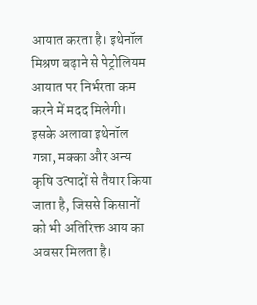आयात करता है। इथेनॉल मिश्रण बढ़ाने से पेट्रोलियम आयात पर निर्भरता कम करने में मदद मिलेगी। इसके अलावा इथेनॉल गन्ना, मक्का और अन्य कृषि उत्पादों से तैयार किया जाता है, जिससे किसानों को भी अतिरिक्त आय का अवसर मिलता है।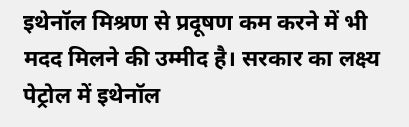इथेनॉल मिश्रण से प्रदूषण कम करने में भी मदद मिलने की उम्मीद है। सरकार का लक्ष्य पेट्रोल में इथेनॉल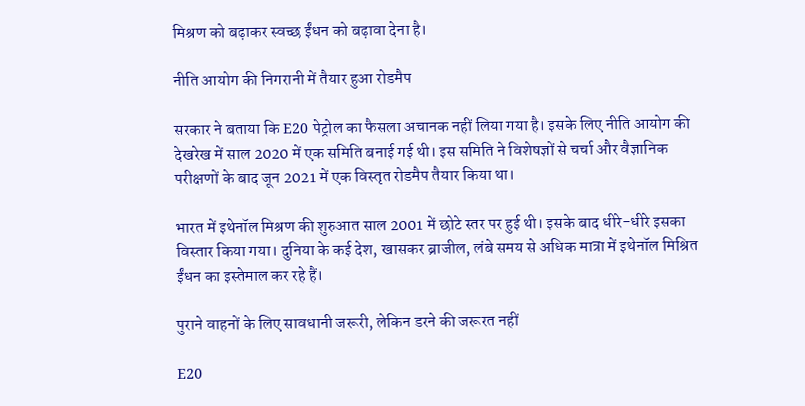मिश्रण को बढ़ाकर स्वच्छ ईंधन को बढ़ावा देना है।

नीति आयोग की निगरानी में तैयार हुआ रोडमैप

सरकार ने बताया कि E20 पेट्रोल का फैसला अचानक नहीं लिया गया है। इसके लिए नीति आयोग की देखरेख में साल 2020 में एक समिति बनाई गई थी। इस समिति ने विशेषज्ञों से चर्चा और वैज्ञानिक परीक्षणों के बाद जून 2021 में एक विस्तृत रोडमैप तैयार किया था।

भारत में इथेनॉल मिश्रण की शुरुआत साल 2001 में छोटे स्तर पर हुई थी। इसके बाद धीरे-धीरे इसका विस्तार किया गया। दुनिया के कई देश, खासकर ब्राजील, लंबे समय से अधिक मात्रा में इथेनॉल मिश्रित ईंधन का इस्तेमाल कर रहे हैं।

पुराने वाहनों के लिए सावधानी जरूरी, लेकिन डरने की जरूरत नहीं

E20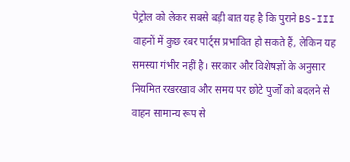पेट्रोल को लेकर सबसे बड़ी बात यह है कि पुराने BS-III वाहनों में कुछ रबर पार्ट्स प्रभावित हो सकते हैं, लेकिन यह समस्या गंभीर नहीं है। सरकार और विशेषज्ञों के अनुसार नियमित रखरखाव और समय पर छोटे पुर्जों को बदलने से वाहन सामान्य रूप से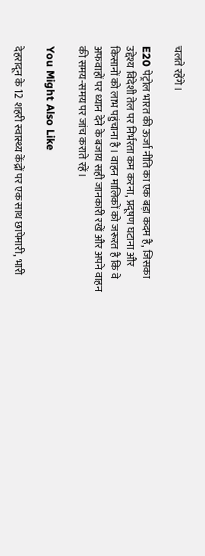चलते रहेंगे।

E20 पेट्रोल भारत की ऊर्जा नीति का एक बड़ा कदम है, जिसका उद्देश्य विदेशी तेल पर निर्भरता कम करना, प्रदूषण घटाना और किसानों को लाभ पहुंचाना है। वाहन मालिकों को जरूरत है कि वे अफवाहों पर ध्यान देने के बजाय सही जानकारी रखें और अपने वाहन की समय-समय पर जांच कराते रहें।

You Might Also Like

देहरादून के 12 शहरी स्वास्थ्य केंद्रों पर एक साथ छापेमारी, भारी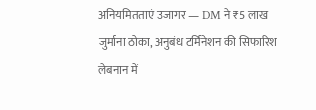अनियमितताएं उजागर — DM ने ₹5 लाख जुर्माना ठोका, अनुबंध टर्मिनेशन की सिफारिश
लेबनान में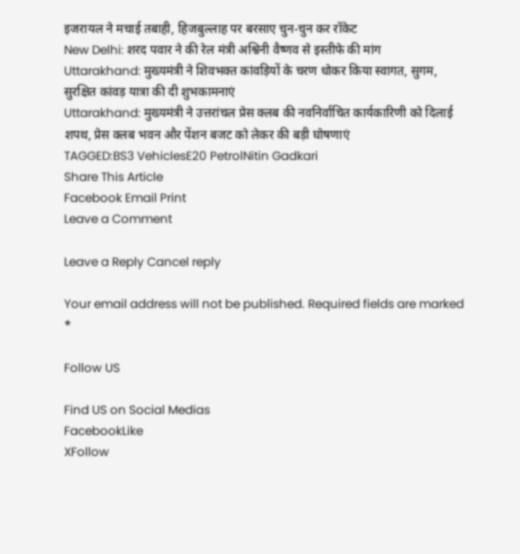इजरायल ने मचाई तबाही, हिजबुल्लाह पर बरसाए चुन-चुन कर रॉकेट
New Delhi: शरद पवार ने की रेल मंत्री अश्विनी वैष्णव से इस्तीफे की मांग
Uttarakhand: मुख्यमंत्री ने शिवभक्त कांवड़ियों के चरण धोकर किया स्वागत, सुगम, सुरक्षित कांवड़ यात्रा की दी शुभकामनाएं
Uttarakhand: मुख्यमंत्री ने उत्तरांचल प्रेस क्लब की नवनिर्वाचित कार्यकारिणी को दिलाई शपथ, प्रेस क्लब भवन और पेंशन बजट को लेकर की बड़ी घोषणाएं
TAGGED:BS3 VehiclesE20 PetrolNitin Gadkari
Share This Article
Facebook Email Print
Leave a Comment

Leave a Reply Cancel reply

Your email address will not be published. Required fields are marked *

Follow US

Find US on Social Medias
FacebookLike
XFollow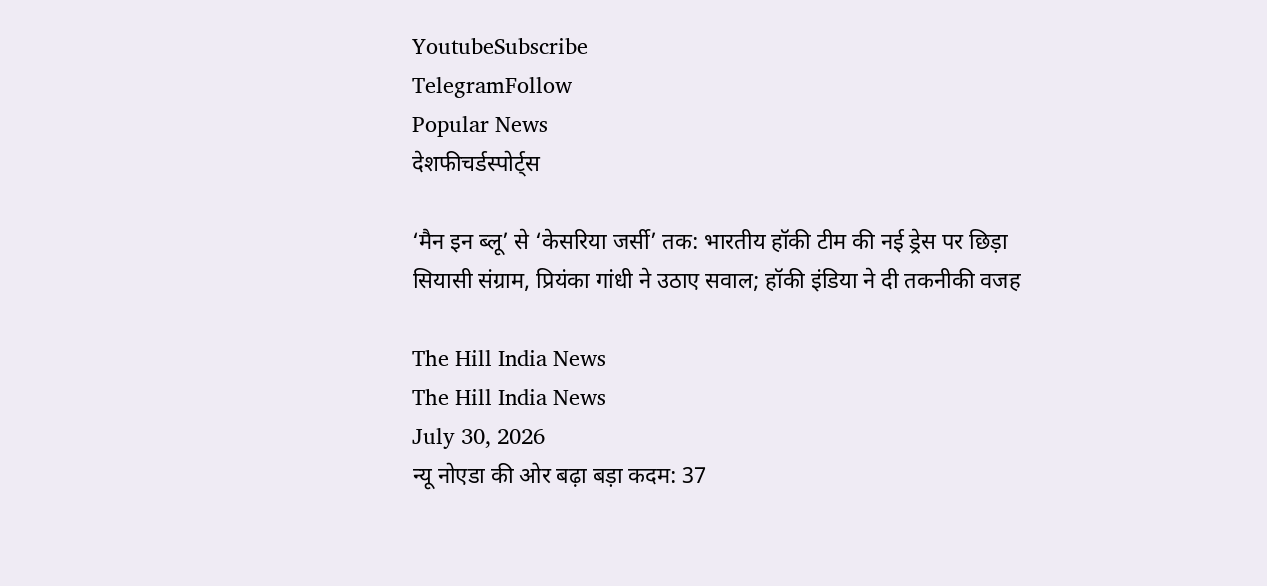YoutubeSubscribe
TelegramFollow
Popular News
देशफीचर्डस्पोर्ट्स

‘मैन इन ब्लू’ से ‘केसरिया जर्सी’ तक: भारतीय हॉकी टीम की नई ड्रेस पर छिड़ा सियासी संग्राम, प्रियंका गांधी ने उठाए सवाल; हॉकी इंडिया ने दी तकनीकी वजह

The Hill India News
The Hill India News
July 30, 2026
न्यू नोएडा की ओर बढ़ा बड़ा कदम: 37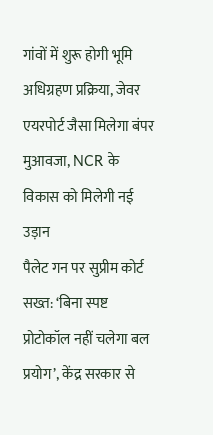गांवों में शुरू होगी भूमि अधिग्रहण प्रक्रिया, जेवर एयरपोर्ट जैसा मिलेगा बंपर मुआवजा, NCR के विकास को मिलेगी नई उड़ान
पैलेट गन पर सुप्रीम कोर्ट सख्त: ‘बिना स्पष्ट प्रोटोकॉल नहीं चलेगा बल प्रयोग’, केंद्र सरकार से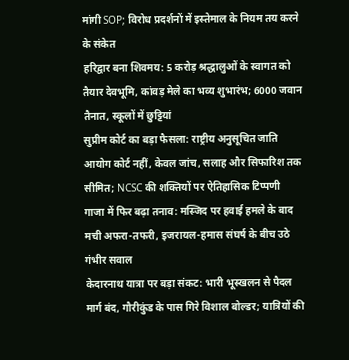मांगी SOP; विरोध प्रदर्शनों में इस्तेमाल के नियम तय करने के संकेत
हरिद्वार बना शिवमय: 5 करोड़ श्रद्धालुओं के स्वागत को तैयार देवभूमि, कांवड़ मेले का भव्य शुभारंभ; 6000 जवान तैनात, स्कूलों में छुट्टियां
सुप्रीम कोर्ट का बड़ा फैसला: राष्ट्रीय अनुसूचित जाति आयोग कोर्ट नहीं, केवल जांच, सलाह और सिफारिश तक सीमित; NCSC की शक्तियों पर ऐतिहासिक टिप्पणी
गाजा में फिर बढ़ा तनाव: मस्जिद पर हवाई हमले के बाद मची अफरा-तफरी, इजरायल-हमास संघर्ष के बीच उठे गंभीर सवाल
केदारनाथ यात्रा पर बड़ा संकट: भारी भूस्खलन से पैदल मार्ग बंद, गौरीकुंड के पास गिरे विशाल बोल्डर; यात्रियों की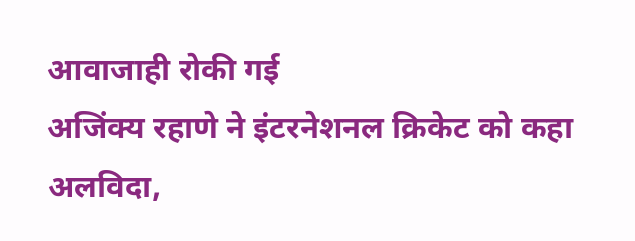आवाजाही रोकी गई
अजिंक्य रहाणे ने इंटरनेशनल क्रिकेट को कहा अलविदा,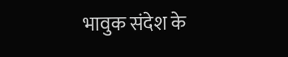भावुक संदेश के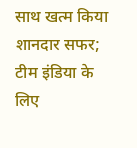साथ खत्म किया शानदार सफर; टीम इंडिया के लिए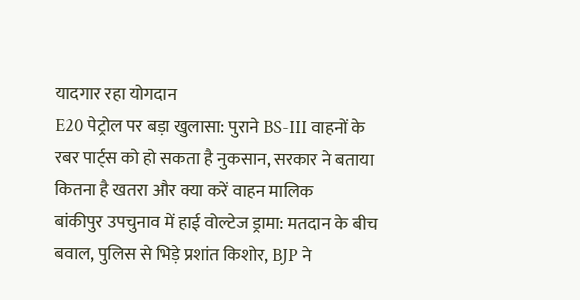यादगार रहा योगदान
E20 पेट्रोल पर बड़ा खुलासा: पुराने BS-III वाहनों के रबर पार्ट्स को हो सकता है नुकसान, सरकार ने बताया कितना है खतरा और क्या करें वाहन मालिक
बांकीपुर उपचुनाव में हाई वोल्टेज ड्रामा: मतदान के बीच बवाल, पुलिस से भिड़े प्रशांत किशोर, BJP ने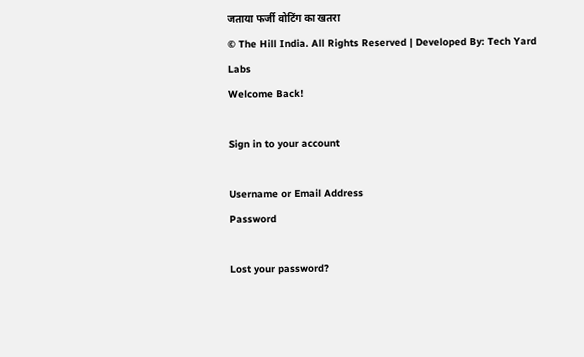जताया फर्जी वोटिंग का खतरा
© The Hill India. All Rights Reserved | Developed By: Tech Yard Labs
Welcome Back!

Sign in to your account

Username or Email Address
Password

Lost your password?